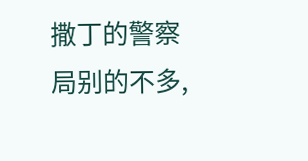撒丁的警察局别的不多,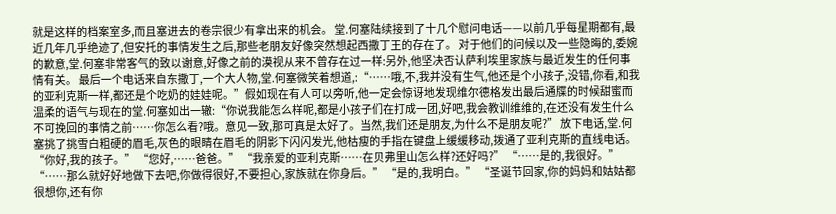就是这样的档案室多,而且塞进去的卷宗很少有拿出来的机会。 堂.何塞陆续接到了十几个慰问电话——以前几乎每星期都有,最近几年几乎绝迹了,但安托的事情发生之后,那些老朋友好像突然想起西撒丁王的存在了。 对于他们的问候以及一些隐晦的,委婉的歉意,堂.何塞非常客气的致以谢意,好像之前的漠视从来不曾存在过一样:另外,他坚决否认萨利埃里家族与最近发生的任何事情有关。 最后一个电话来自东撒丁,一个大人物,堂.何塞微笑着想道,:“……哦,不,我并没有生气,他还是个小孩子,没错,你看,和我的亚利克斯一样,都还是个吃奶的娃娃呢。”假如现在有人可以旁听,他一定会惊讶地发现维尔德格发出最后通牒的时候甜蜜而温柔的语气与现在的堂.何塞如出一辙:“你说我能怎么样呢,都是小孩子们在打成一团,好吧,我会教训维维的,在还没有发生什么不可挽回的事情之前……你怎么看?哦。意见一致,那可真是太好了。当然,我们还是朋友,为什么不是朋友呢?” 放下电话,堂.何塞挑了挑雪白粗硬的眉毛,灰色的眼睛在眉毛的阴影下闪闪发光,他枯瘦的手指在键盘上缓缓移动,拨通了亚利克斯的直线电话。 “你好,我的孩子。” “您好,……爸爸。” “我亲爱的亚利克斯……在贝弗里山怎么样?还好吗?” “……是的,我很好。” “……那么就好好地做下去吧,你做得很好,不要担心,家族就在你身后。” “是的,我明白。” “圣诞节回家,你的妈妈和姑姑都很想你,还有你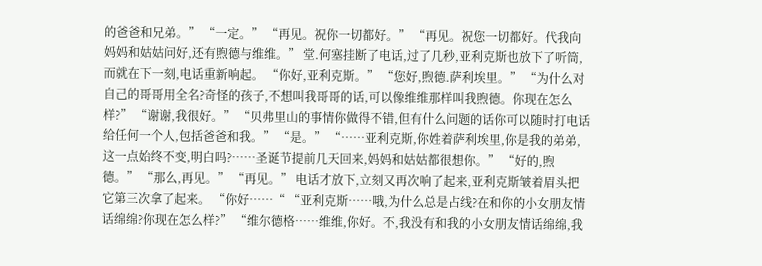的爸爸和兄弟。” “一定。” “再见。祝你一切都好。” “再见。祝您一切都好。代我向妈妈和姑姑问好,还有煦德与维维。” 堂.何塞挂断了电话,过了几秒,亚利克斯也放下了听筒,而就在下一刻,电话重新响起。 “你好,亚利克斯。” “您好,煦德.萨利埃里。” “为什么对自己的哥哥用全名?奇怪的孩子,不想叫我哥哥的话,可以像维维那样叫我煦德。你现在怎么样?” “谢谢,我很好。” “贝弗里山的事情你做得不错,但有什么问题的话你可以随时打电话给任何一个人,包括爸爸和我。” “是。” “……亚利克斯,你姓着萨利埃里,你是我的弟弟,这一点始终不变,明白吗?……圣诞节提前几天回来,妈妈和姑姑都很想你。” “好的,煦德。” “那么,再见。” “再见。” 电话才放下,立刻又再次响了起来,亚利克斯皱着眉头把它第三次拿了起来。 “你好……“ “亚利克斯……哦,为什么总是占线?在和你的小女朋友情话绵绵?你现在怎么样?” “维尔德格……维维,你好。不,我没有和我的小女朋友情话绵绵,我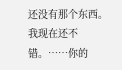还没有那个东西。我现在还不错。……你的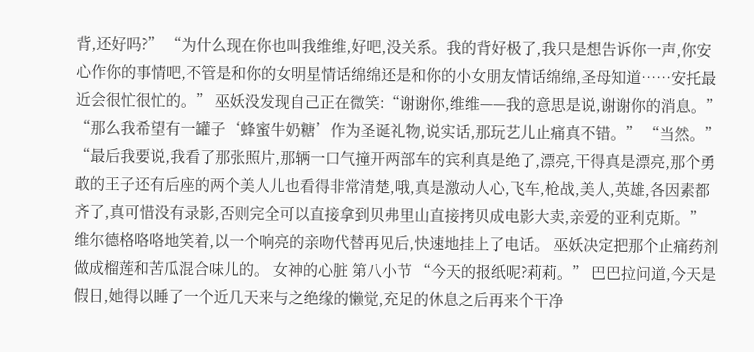背,还好吗?” “为什么现在你也叫我维维,好吧,没关系。我的背好极了,我只是想告诉你一声,你安心作你的事情吧,不管是和你的女明星情话绵绵还是和你的小女朋友情话绵绵,圣母知道……安托最近会很忙很忙的。” 巫妖没发现自己正在微笑:“谢谢你,维维——我的意思是说,谢谢你的消息。” “那么我希望有一罐子‘蜂蜜牛奶糖’作为圣诞礼物,说实话,那玩艺儿止痛真不错。” “当然。” “最后我要说,我看了那张照片,那辆一口气撞开两部车的宾利真是绝了,漂亮,干得真是漂亮,那个勇敢的王子还有后座的两个美人儿也看得非常清楚,哦,真是激动人心,飞车,枪战,美人,英雄,各因素都齐了,真可惜没有录影,否则完全可以直接拿到贝弗里山直接拷贝成电影大卖,亲爱的亚利克斯。” 维尔德格咯咯地笑着,以一个响亮的亲吻代替再见后,快速地挂上了电话。 巫妖决定把那个止痛药剂做成榴莲和苦瓜混合味儿的。 女神的心脏 第八小节 “今天的报纸呢?莉莉。” 巴巴拉问道,今天是假日,她得以睡了一个近几天来与之绝缘的懒觉,充足的休息之后再来个干净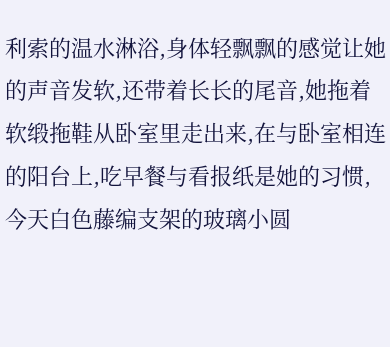利索的温水淋浴,身体轻飘飘的感觉让她的声音发软,还带着长长的尾音,她拖着软缎拖鞋从卧室里走出来,在与卧室相连的阳台上,吃早餐与看报纸是她的习惯,今天白色藤编支架的玻璃小圆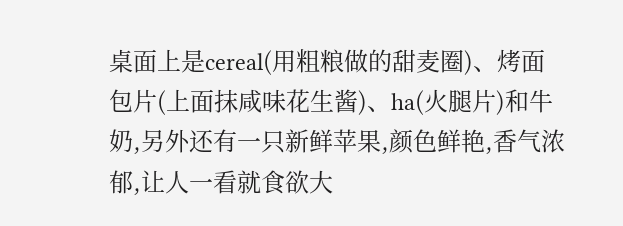桌面上是cereal(用粗粮做的甜麦圈)、烤面包片(上面抹咸味花生酱)、ha(火腿片)和牛奶,另外还有一只新鲜苹果,颜色鲜艳,香气浓郁,让人一看就食欲大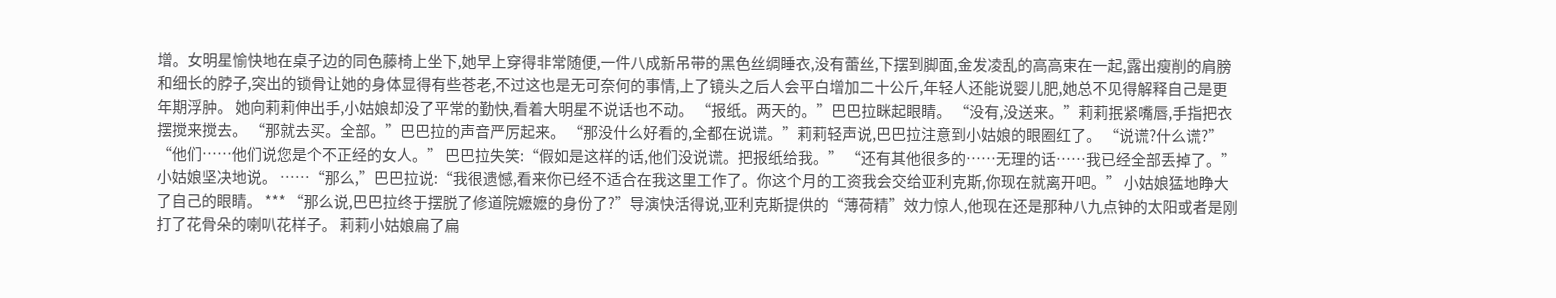增。女明星愉快地在桌子边的同色藤椅上坐下,她早上穿得非常随便,一件八成新吊带的黑色丝绸睡衣,没有蕾丝,下摆到脚面,金发凌乱的高高束在一起,露出瘦削的肩膀和细长的脖子,突出的锁骨让她的身体显得有些苍老,不过这也是无可奈何的事情,上了镜头之后人会平白增加二十公斤,年轻人还能说婴儿肥,她总不见得解释自己是更年期浮肿。 她向莉莉伸出手,小姑娘却没了平常的勤快,看着大明星不说话也不动。 “报纸。两天的。”巴巴拉眯起眼睛。 “没有,没送来。”莉莉抿紧嘴唇,手指把衣摆搅来搅去。 “那就去买。全部。”巴巴拉的声音严厉起来。 “那没什么好看的,全都在说谎。”莉莉轻声说,巴巴拉注意到小姑娘的眼圈红了。 “说谎?什么谎?” “他们……他们说您是个不正经的女人。” 巴巴拉失笑:“假如是这样的话,他们没说谎。把报纸给我。” “还有其他很多的……无理的话……我已经全部丢掉了。”小姑娘坚决地说。 ……“那么,”巴巴拉说:“我很遗憾,看来你已经不适合在我这里工作了。你这个月的工资我会交给亚利克斯,你现在就离开吧。” 小姑娘猛地睁大了自己的眼睛。 *** “那么说,巴巴拉终于摆脱了修道院嬷嬷的身份了?”导演快活得说,亚利克斯提供的“薄荷精”效力惊人,他现在还是那种八九点钟的太阳或者是刚打了花骨朵的喇叭花样子。 莉莉小姑娘扁了扁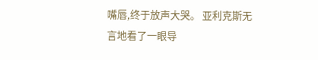嘴唇,终于放声大哭。 亚利克斯无言地看了一眼导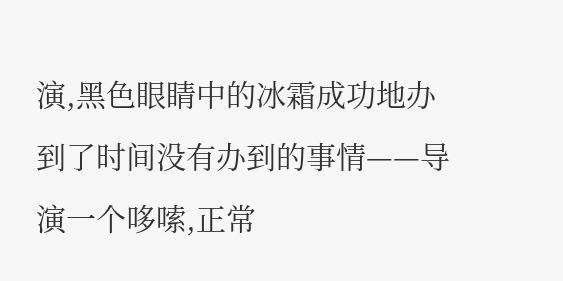演,黑色眼睛中的冰霜成功地办到了时间没有办到的事情——导演一个哆嗦,正常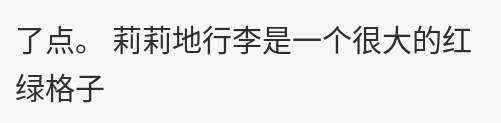了点。 莉莉地行李是一个很大的红绿格子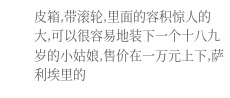皮箱,带滚轮,里面的容积惊人的大,可以很容易地装下一个十八九岁的小姑娘,售价在一万元上下,萨利埃里的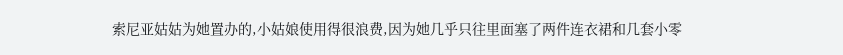索尼亚姑姑为她置办的,小姑娘使用得很浪费,因为她几乎只往里面塞了两件连衣裙和几套小零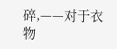碎,——对于衣物